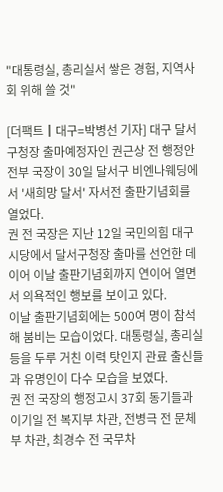"대통령실, 총리실서 쌓은 경험, 지역사회 위해 쓸 것"

[더팩트┃대구=박병선 기자] 대구 달서구청장 출마예정자인 권근상 전 행정안전부 국장이 30일 달서구 비엔나웨딩에서 '새희망 달서' 자서전 출판기념회를 열었다.
권 전 국장은 지난 12일 국민의힘 대구시당에서 달서구청장 출마를 선언한 데 이어 이날 출판기념회까지 연이어 열면서 의욕적인 행보를 보이고 있다.
이날 출판기념회에는 500여 명이 참석해 붐비는 모습이었다. 대통령실, 총리실 등을 두루 거친 이력 탓인지 관료 출신들과 유명인이 다수 모습을 보였다.
권 전 국장의 행정고시 37회 동기들과 이기일 전 복지부 차관, 전병극 전 문체부 차관, 최경수 전 국무차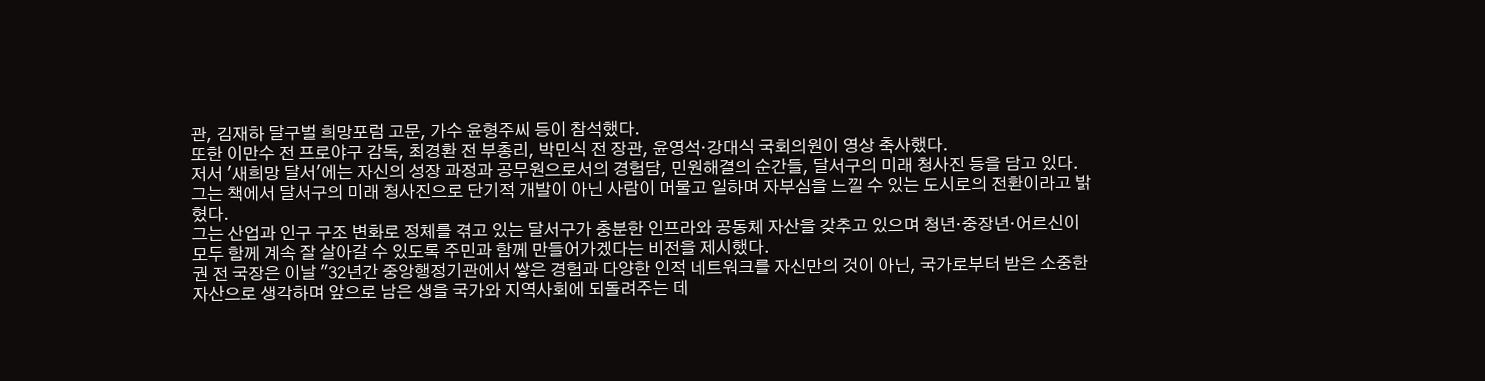관, 김재하 달구벌 희망포럼 고문, 가수 윤형주씨 등이 참석했다.
또한 이만수 전 프로야구 감독, 최경환 전 부총리, 박민식 전 장관, 윤영석·강대식 국회의원이 영상 축사했다.
저서 '새희망 달서'에는 자신의 성장 과정과 공무원으로서의 경험담, 민원해결의 순간들, 달서구의 미래 청사진 등을 담고 있다.
그는 책에서 달서구의 미래 청사진으로 단기적 개발이 아닌 사람이 머물고 일하며 자부심을 느낄 수 있는 도시로의 전환이라고 밝혔다.
그는 산업과 인구 구조 변화로 정체를 겪고 있는 달서구가 충분한 인프라와 공동체 자산을 갖추고 있으며 청년·중장년·어르신이 모두 함께 계속 잘 살아갈 수 있도록 주민과 함께 만들어가겠다는 비전을 제시했다.
권 전 국장은 이날 "32년간 중앙행정기관에서 쌓은 경험과 다양한 인적 네트워크를 자신만의 것이 아닌, 국가로부터 받은 소중한 자산으로 생각하며 앞으로 남은 생을 국가와 지역사회에 되돌려주는 데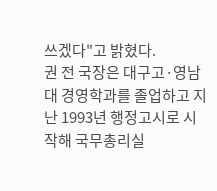쓰겠다"고 밝혔다.
권 전 국장은 대구고·영남대 경영학과를 졸업하고 지난 1993년 행정고시로 시작해 국무총리실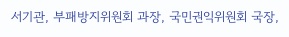서기관, 부패방지위원회 과장, 국민권익위원회 국장,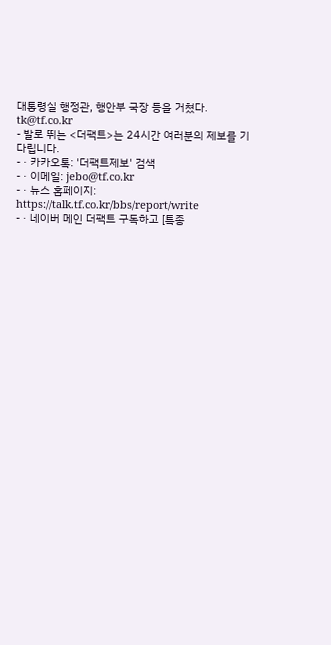대통령실 행정관, 행안부 국장 등을 거쳤다.
tk@tf.co.kr
- 발로 뛰는 <더팩트>는 24시간 여러분의 제보를 기다립니다.
- · 카카오톡: '더팩트제보' 검색
- · 이메일: jebo@tf.co.kr
- · 뉴스 홈페이지: https://talk.tf.co.kr/bbs/report/write
- · 네이버 메인 더팩트 구독하고 [특종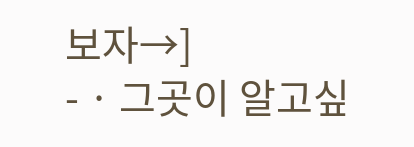보자→]
- · 그곳이 알고싶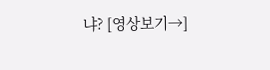냐? [영상보기→]